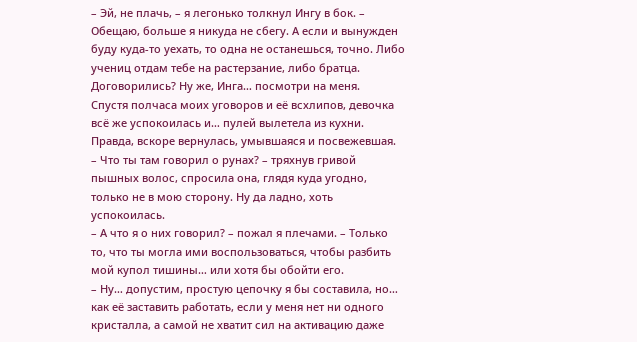– Эй, не плачь, – я легонько толкнул Ингу в бок. – Обещаю, больше я никуда не сбегу. А если и вынужден буду куда-то уехать, то одна не останешься, точно. Либо учениц отдам тебе на растерзание, либо братца. Договорились? Ну же, Инга… посмотри на меня.
Спустя полчаса моих уговоров и её всхлипов, девочка всё же успокоилась и… пулей вылетела из кухни. Правда, вскоре вернулась, умывшаяся и посвежевшая.
– Что ты там говорил о рунах? – тряхнув гривой пышных волос, спросила она, глядя куда угодно, только не в мою сторону. Ну да ладно, хоть успокоилась.
– А что я о них говорил? – пожал я плечами. – Только то, что ты могла ими воспользоваться, чтобы разбить мой купол тишины… или хотя бы обойти его.
– Ну… допустим, простую цепочку я бы составила, но… как её заставить работать, если у меня нет ни одного кристалла, а самой не хватит сил на активацию даже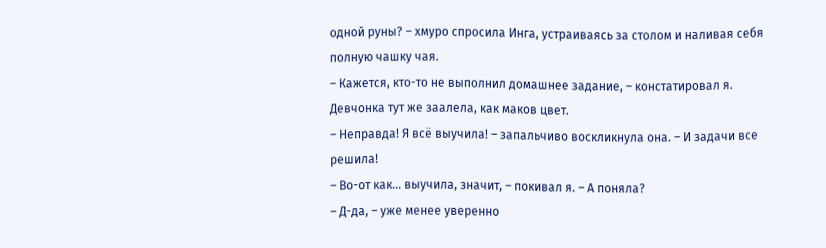одной руны? – хмуро спросила Инга, устраиваясь за столом и наливая себя полную чашку чая.
– Кажется, кто-то не выполнил домашнее задание, – констатировал я. Девчонка тут же заалела, как маков цвет.
– Неправда! Я всё выучила! – запальчиво воскликнула она. – И задачи все решила!
– Во-от как… выучила, значит, – покивал я. – А поняла?
– Д-да, – уже менее уверенно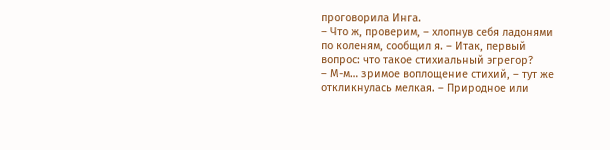проговорила Инга.
– Что ж, проверим, – хлопнув себя ладонями по коленям, сообщил я. – Итак, первый вопрос: что такое стихиальный эгрегор?
– М-м… зримое воплощение стихий, – тут же откликнулась мелкая. – Природное или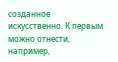созданное искусственно. К первым можно отнести, например,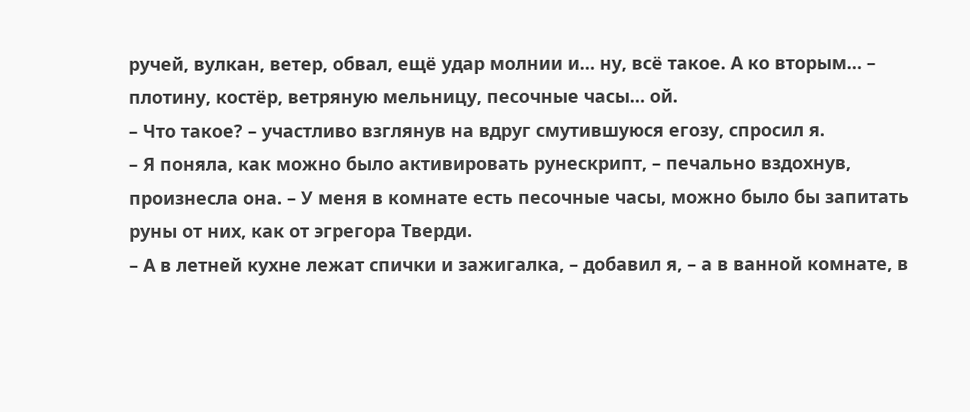ручей, вулкан, ветер, обвал, ещё удар молнии и… ну, всё такое. А ко вторым… – плотину, костёр, ветряную мельницу, песочные часы… ой.
– Что такое? – участливо взглянув на вдруг смутившуюся егозу, спросил я.
– Я поняла, как можно было активировать рунескрипт, – печально вздохнув, произнесла она. – У меня в комнате есть песочные часы, можно было бы запитать руны от них, как от эгрегора Тверди.
– А в летней кухне лежат спички и зажигалка, – добавил я, – а в ванной комнате, в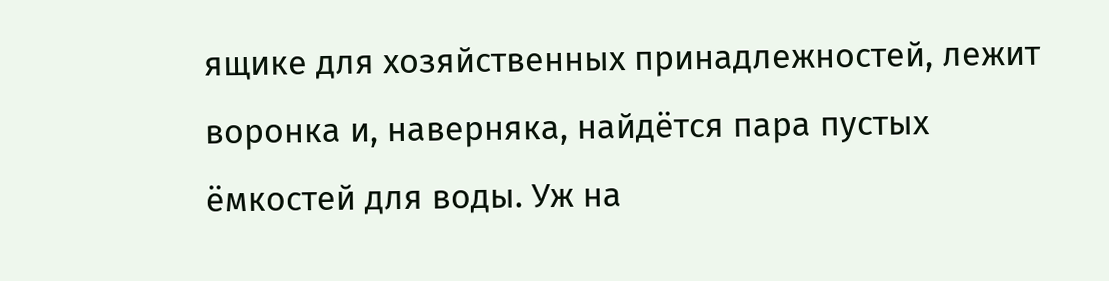ящике для хозяйственных принадлежностей, лежит воронка и, наверняка, найдётся пара пустых ёмкостей для воды. Уж на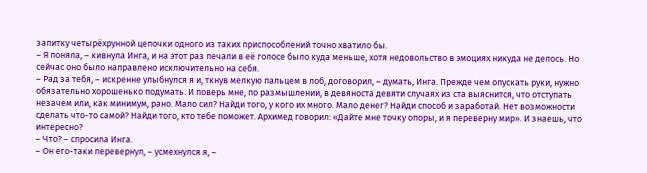запитку четырёхрунной цепочки одного из таких приспособлений точно хватило бы.
– Я поняла, – кивнула Инга, и на этот раз печали в её голосе было куда меньше, хотя недовольство в эмоциях никуда не делось. Но сейчас оно было направлено исключительно на себя.
– Рад за тебя, – искренне улыбнулся я и, ткнув мелкую пальцем в лоб, договорил, – думать, Инга. Прежде чем опускать руки, нужно обязательно хорошенько подумать. И поверь мне, по размышлении, в девяноста девяти случаях из ста выяснится, что отступать незачем или, как минимум, рано. Мало сил? Найди того, у кого их много. Мало денег? Найди способ и заработай. Нет возможности сделать что-то самой? Найди того, кто тебе поможет. Архимед говорил: «Дайте мне точку опоры, и я переверну мир». И знаешь, что интересно?
– Что? – спросила Инга.
– Он его-таки перевернул, – усмехнулся я, –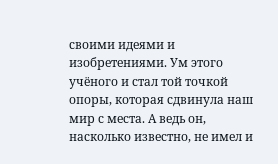своими идеями и изобретениями. Ум этого учёного и стал той точкой опоры, которая сдвинула наш мир с места. А ведь он, насколько известно, не имел и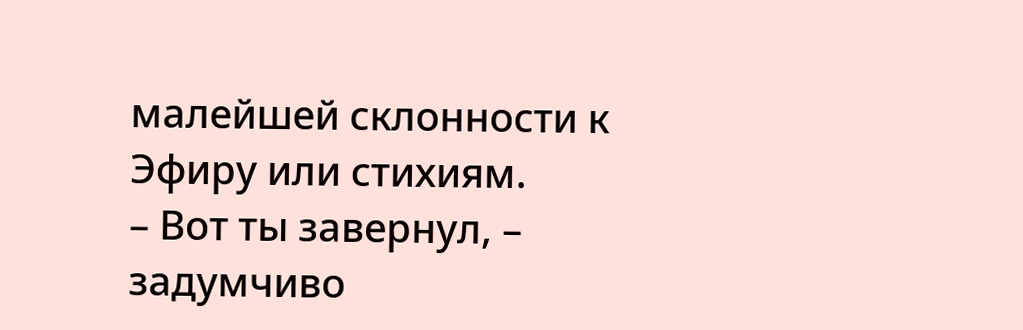малейшей склонности к Эфиру или стихиям.
– Вот ты завернул, – задумчиво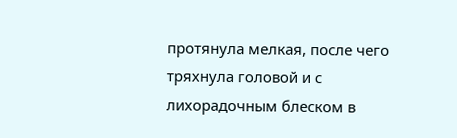протянула мелкая, после чего тряхнула головой и с лихорадочным блеском в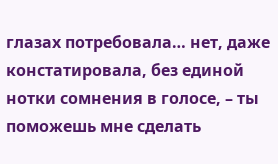глазах потребовала… нет, даже констатировала, без единой нотки сомнения в голосе, – ты поможешь мне сделать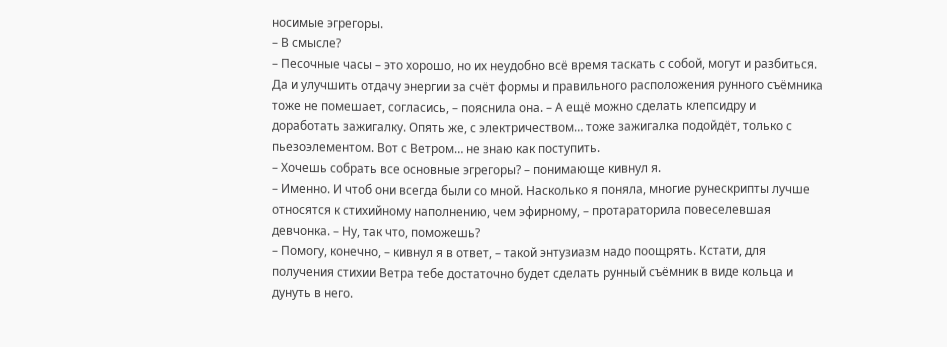носимые эгрегоры.
– В смысле?
– Песочные часы – это хорошо, но их неудобно всё время таскать с собой, могут и разбиться. Да и улучшить отдачу энергии за счёт формы и правильного расположения рунного съёмника тоже не помешает, согласись, – пояснила она. – А ещё можно сделать клепсидру и доработать зажигалку. Опять же, с электричеством… тоже зажигалка подойдёт, только с пьезоэлементом. Вот с Ветром… не знаю как поступить.
– Хочешь собрать все основные эгрегоры? – понимающе кивнул я.
– Именно. И чтоб они всегда были со мной. Насколько я поняла, многие рунескрипты лучше относятся к стихийному наполнению, чем эфирному, – протараторила повеселевшая девчонка. – Ну, так что, поможешь?
– Помогу, конечно, – кивнул я в ответ, – такой энтузиазм надо поощрять. Кстати, для получения стихии Ветра тебе достаточно будет сделать рунный съёмник в виде кольца и дунуть в него.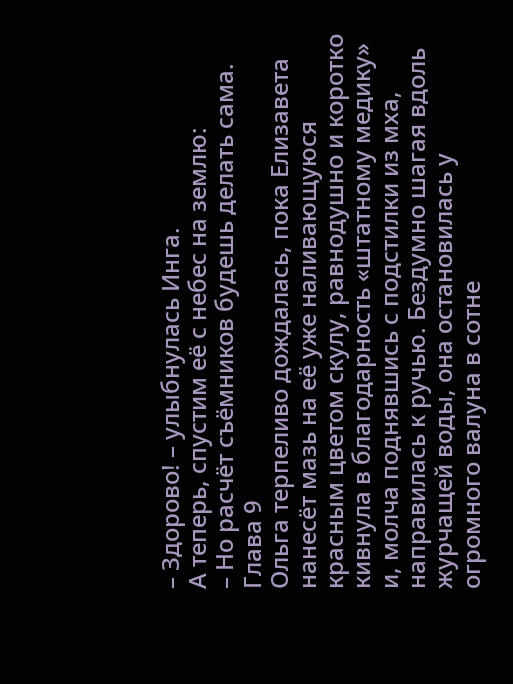– Здорово! – улыбнулась Инга.
А теперь, спустим её с небес на землю:
– Но расчёт съёмников будешь делать сама.
Глава 9
Ольга терпеливо дождалась, пока Елизавета нанесёт мазь на её уже наливающуюся красным цветом скулу, равнодушно и коротко кивнула в благодарность «штатному медику» и, молча поднявшись с подстилки из мха, направилась к ручью. Бездумно шагая вдоль журчащей воды, она остановилась у огромного валуна в сотне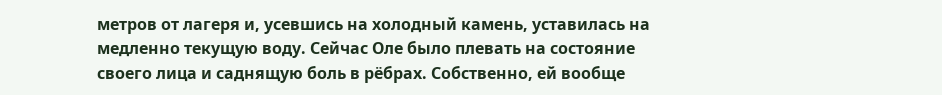метров от лагеря и, усевшись на холодный камень, уставилась на медленно текущую воду. Сейчас Оле было плевать на состояние своего лица и саднящую боль в рёбрах. Собственно, ей вообще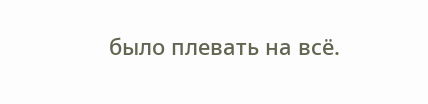было плевать на всё.